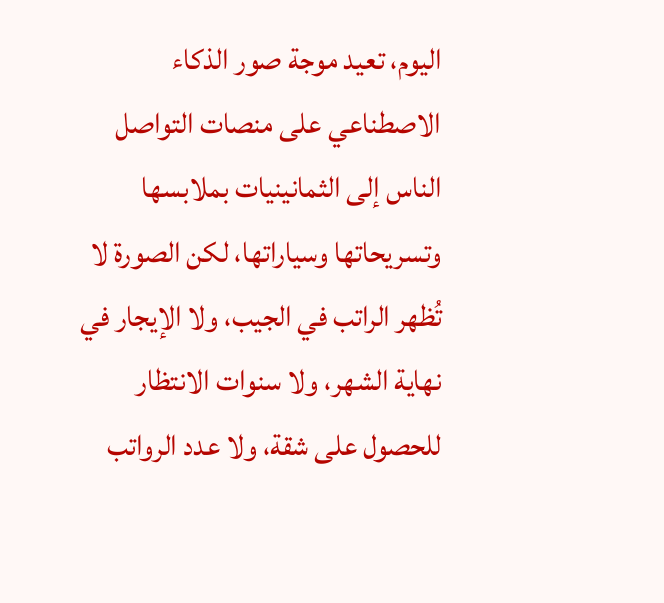اليوم، تعيد موجة صور الذكاء الاصطناعي على منصات التواصل الناس إلى الثمانينيات بملابسها وتسريحاتها وسياراتها، لكن الصورة لا تُظهر الراتب في الجيب، ولا الإيجار في نهاية الشهر، ولا سنوات الانتظار للحصول على شقة، ولا عدد الرواتب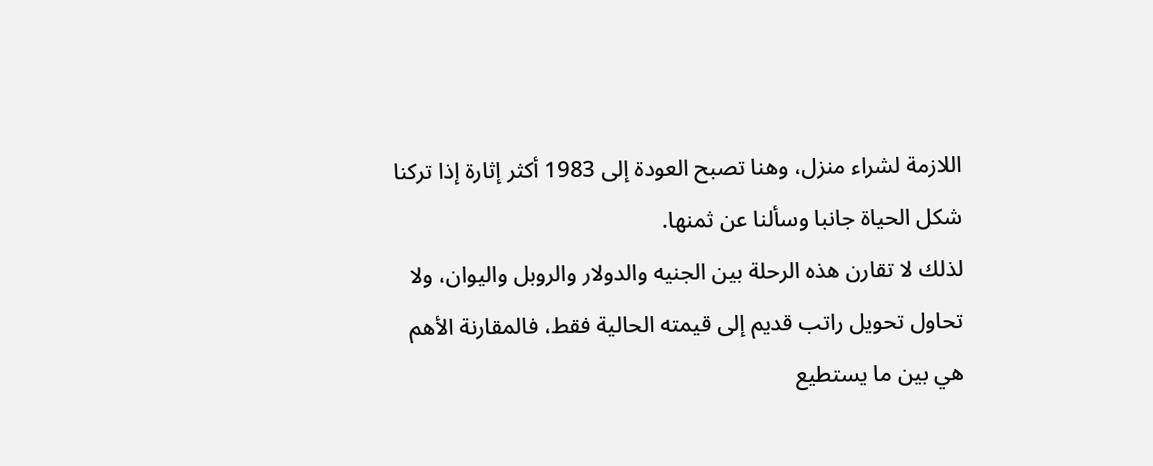اللازمة لشراء منزل، وهنا تصبح العودة إلى 1983 أكثر إثارة إذا تركنا شكل الحياة جانبا وسألنا عن ثمنها.
لذلك لا تقارن هذه الرحلة بين الجنيه والدولار والروبل واليوان، ولا تحاول تحويل راتب قديم إلى قيمته الحالية فقط، فالمقارنة الأهم هي بين ما يستطيع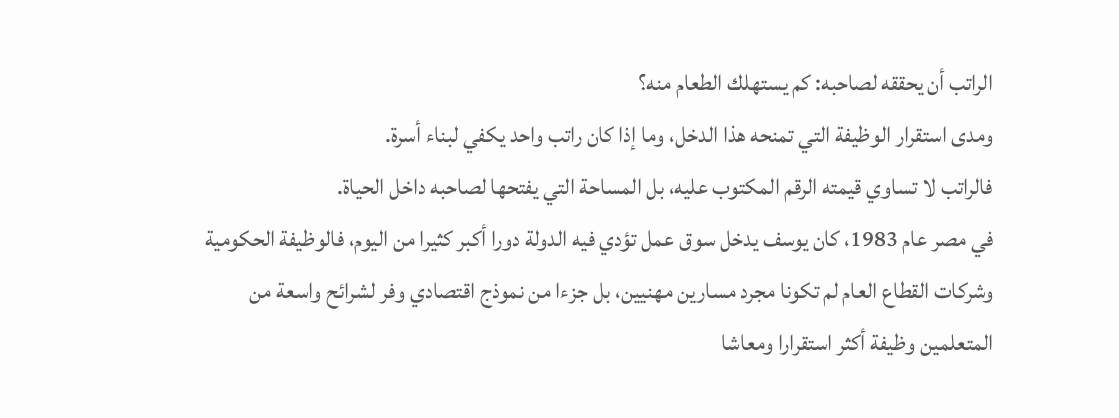الراتب أن يحققه لصاحبه: كم يستهلك الطعام منه؟
ومدى استقرار الوظيفة التي تمنحه هذا الدخل، وما إذا كان راتب واحد يكفي لبناء أسرة.
فالراتب لا تساوي قيمته الرقم المكتوب عليه، بل المساحة التي يفتحها لصاحبه داخل الحياة.
في مصر عام 1983، كان يوسف يدخل سوق عمل تؤدي فيه الدولة دورا أكبر كثيرا من اليوم، فالوظيفة الحكومية وشركات القطاع العام لم تكونا مجرد مسارين مهنيين، بل جزءا من نموذج اقتصادي وفر لشرائح واسعة من المتعلمين وظيفة أكثر استقرارا ومعاشا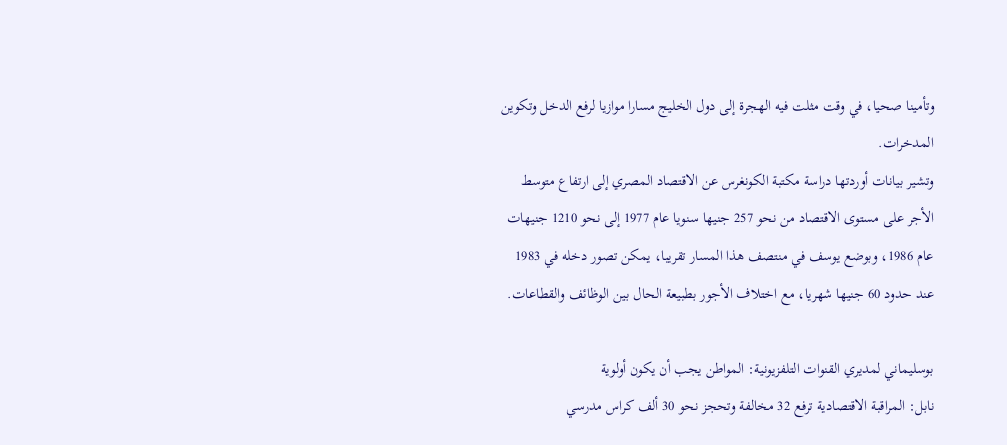وتأمينا صحيا، في وقت مثلت فيه الهجرة إلى دول الخليج مسارا موازيا لرفع الدخل وتكوين المدخرات.
وتشير بيانات أوردتها دراسة مكتبة الكونغرس عن الاقتصاد المصري إلى ارتفاع متوسط الأجر على مستوى الاقتصاد من نحو 257 جنيها سنويا عام 1977 إلى نحو 1210 جنيهات عام 1986، وبوضع يوسف في منتصف هذا المسار تقريبا، يمكن تصور دخله في 1983 عند حدود 60 جنيها شهريا، مع اختلاف الأجور بطبيعة الحال بين الوظائف والقطاعات.

بوسليماني لمديري القنوات التلفزيونية: المواطن يجب أن يكون أولوية
نابل: المراقبة الاقتصادية ترفع 32 مخالفة وتحجز نحو 30 ألف كراس مدرسي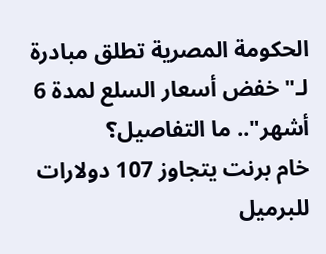الحكومة المصرية تطلق مبادرة لـ"خفض أسعار السلع لمدة 6 أشهر".. ما التفاصيل؟
خام برنت يتجاوز 107 دولارات للبرميل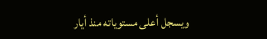ويسجل أعلى مستوياته منذ أيار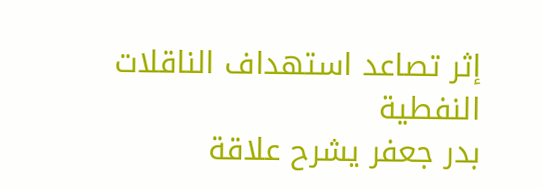إثر تصاعد استهداف الناقلات النفطية
بدر جعفر يشرح علاقة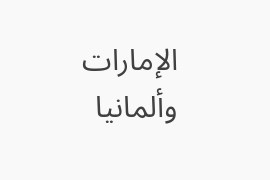الإمارات وألمانيا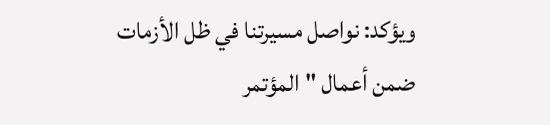ويؤكد: نواصل مسيرتنا في ظل الأزمات
ضمن أعمال "المؤتمر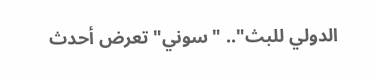الدولي للبث".. "سوني" تعرض أحدث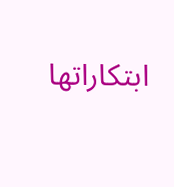ابتكاراتها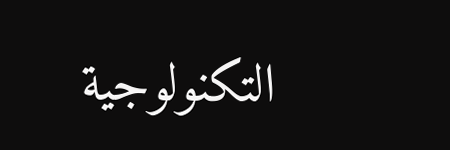التكنولوجية